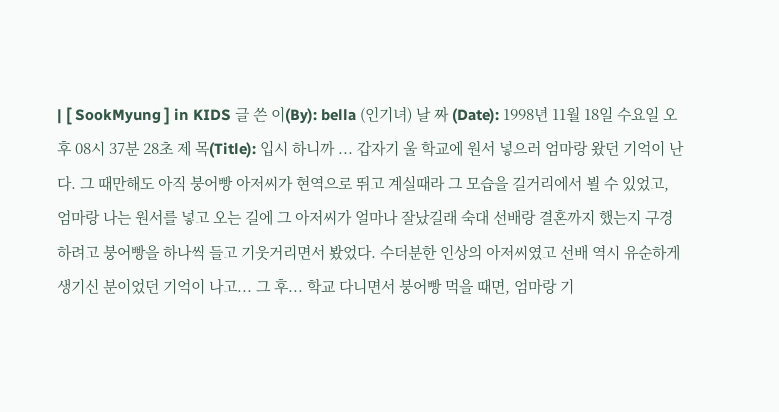| [ SookMyung ] in KIDS 글 쓴 이(By): bella (인기녀) 날 짜 (Date): 1998년 11월 18일 수요일 오후 08시 37분 28초 제 목(Title): 입시 하니까 ... 갑자기 울 학교에 원서 넣으러 엄마랑 왔던 기억이 난다. 그 때만해도 아직 붕어빵 아저씨가 현역으로 뛰고 계실때라 그 모습을 길거리에서 뵐 수 있었고, 엄마랑 나는 원서를 넣고 오는 길에 그 아저씨가 얼마나 잘났길래 숙대 선배랑 결혼까지 했는지 구경하려고 붕어빵을 하나씩 들고 기웃거리면서 봤었다. 수더분한 인상의 아저씨였고 선배 역시 유순하게 생기신 분이었던 기억이 나고... 그 후... 학교 다니면서 붕어빵 먹을 때면, 엄마랑 기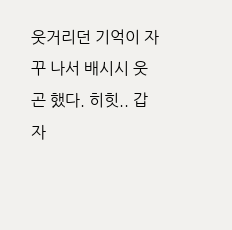웃거리던 기억이 자꾸 나서 배시시 웃곤 했다. 히힛.. 갑자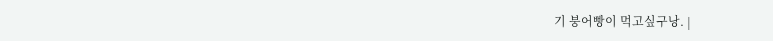기 붕어빵이 먹고싶구낭. |